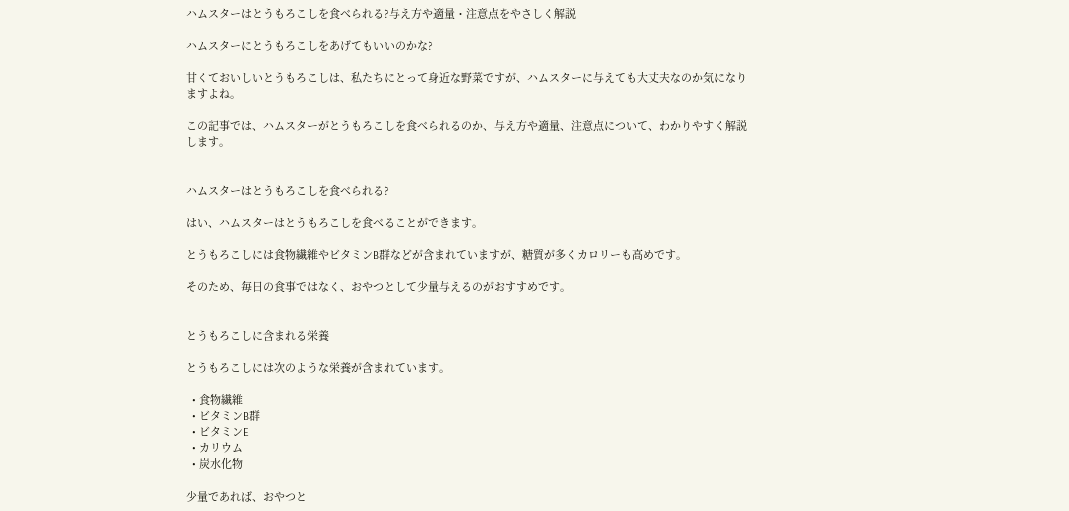ハムスターはとうもろこしを食べられる?与え方や適量・注意点をやさしく解説

ハムスターにとうもろこしをあげてもいいのかな?

甘くておいしいとうもろこしは、私たちにとって身近な野菜ですが、ハムスターに与えても大丈夫なのか気になりますよね。

この記事では、ハムスターがとうもろこしを食べられるのか、与え方や適量、注意点について、わかりやすく解説します。


ハムスターはとうもろこしを食べられる?

はい、ハムスターはとうもろこしを食べることができます。

とうもろこしには食物繊維やビタミンB群などが含まれていますが、糖質が多くカロリーも高めです。

そのため、毎日の食事ではなく、おやつとして少量与えるのがおすすめです。


とうもろこしに含まれる栄養

とうもろこしには次のような栄養が含まれています。

  • 食物繊維
  • ビタミンB群
  • ビタミンE
  • カリウム
  • 炭水化物

少量であれば、おやつと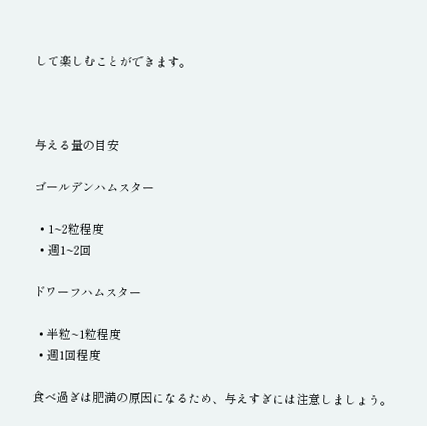して楽しむことができます。



与える量の目安

ゴールデンハムスター

  • 1~2粒程度
  • 週1~2回

ドワーフハムスター

  • 半粒~1粒程度
  • 週1回程度

食べ過ぎは肥満の原因になるため、与えすぎには注意しましょう。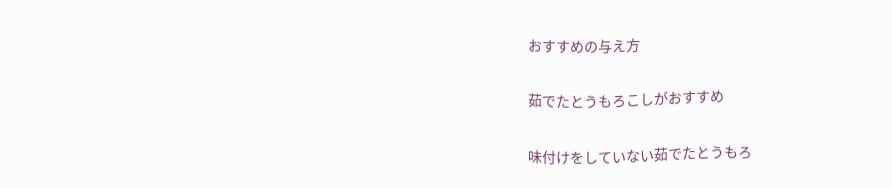おすすめの与え方

茹でたとうもろこしがおすすめ

味付けをしていない茹でたとうもろ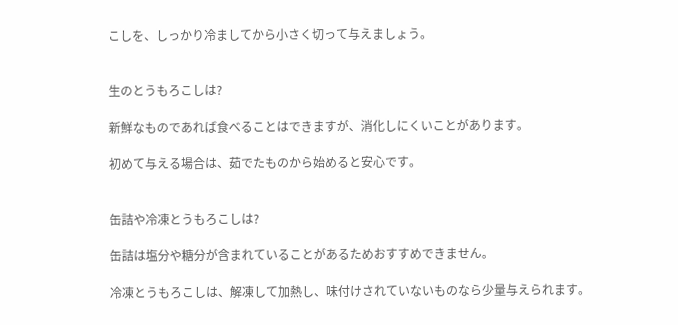こしを、しっかり冷ましてから小さく切って与えましょう。


生のとうもろこしは?

新鮮なものであれば食べることはできますが、消化しにくいことがあります。

初めて与える場合は、茹でたものから始めると安心です。


缶詰や冷凍とうもろこしは?

缶詰は塩分や糖分が含まれていることがあるためおすすめできません。

冷凍とうもろこしは、解凍して加熱し、味付けされていないものなら少量与えられます。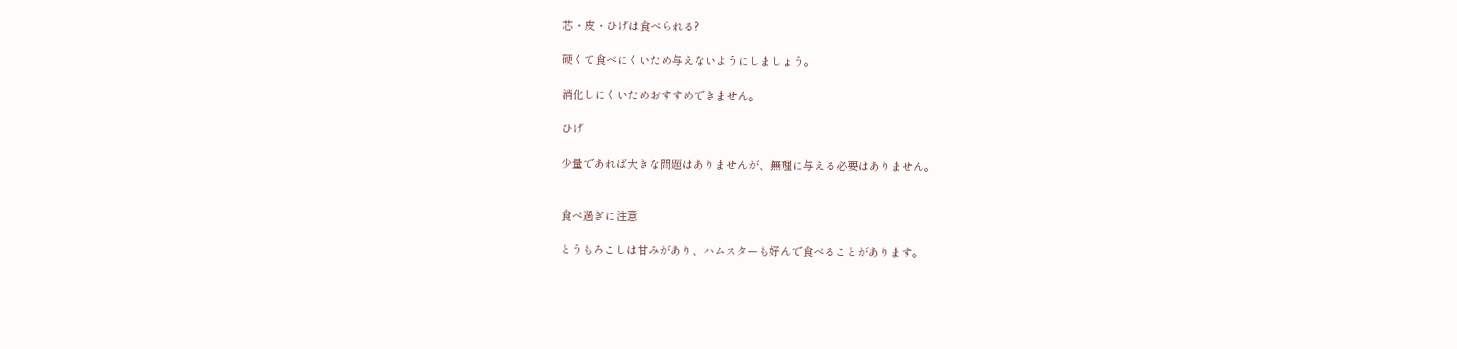芯・皮・ひげは食べられる?

硬くて食べにくいため与えないようにしましょう。

消化しにくいためおすすめできません。

ひげ

少量であれば大きな問題はありませんが、無理に与える必要はありません。


食べ過ぎに注意

とうもろこしは甘みがあり、ハムスターも好んで食べることがあります。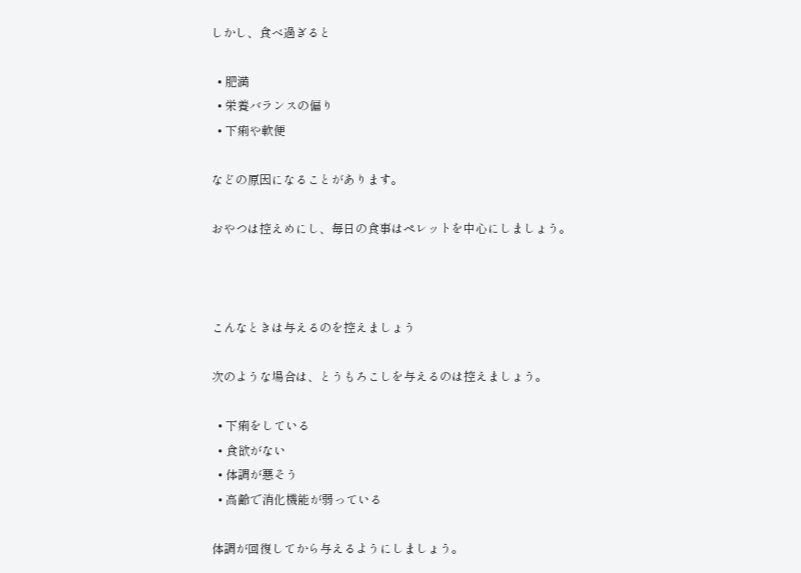しかし、食べ過ぎると

  • 肥満
  • 栄養バランスの偏り
  • 下痢や軟便

などの原因になることがあります。

おやつは控えめにし、毎日の食事はペレットを中心にしましょう。



こんなときは与えるのを控えましょう

次のような場合は、とうもろこしを与えるのは控えましょう。

  • 下痢をしている
  • 食欲がない
  • 体調が悪そう
  • 高齢で消化機能が弱っている

体調が回復してから与えるようにしましょう。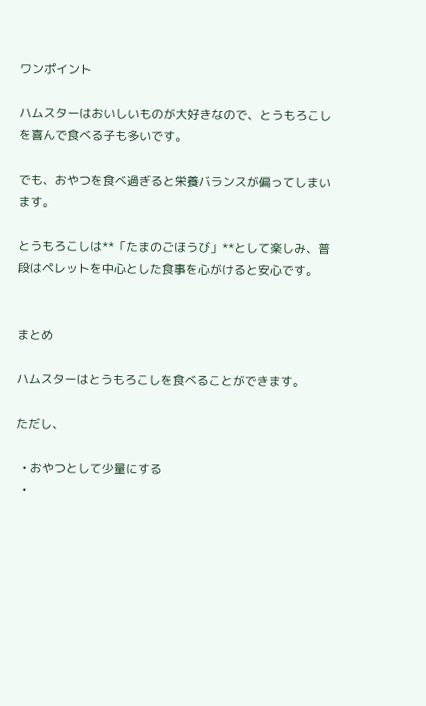ワンポイント

ハムスターはおいしいものが大好きなので、とうもろこしを喜んで食べる子も多いです。

でも、おやつを食べ過ぎると栄養バランスが偏ってしまいます。

とうもろこしは**「たまのごほうび」**として楽しみ、普段はペレットを中心とした食事を心がけると安心です。


まとめ

ハムスターはとうもろこしを食べることができます。

ただし、

  • おやつとして少量にする
  •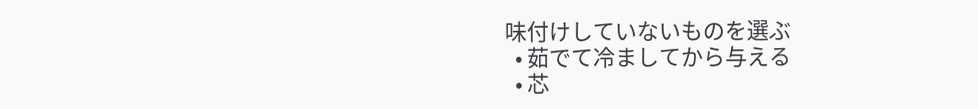味付けしていないものを選ぶ
  • 茹でて冷ましてから与える
  • 芯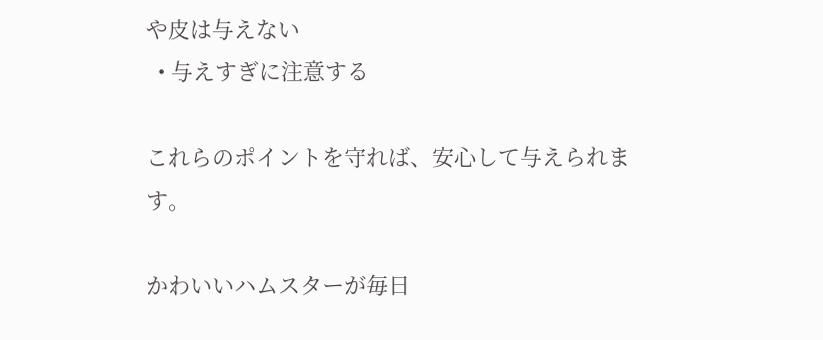や皮は与えない
  • 与えすぎに注意する

これらのポイントを守れば、安心して与えられます。

かわいいハムスターが毎日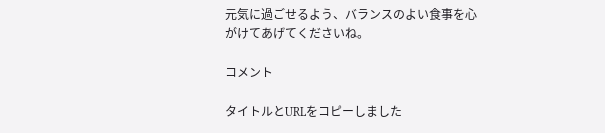元気に過ごせるよう、バランスのよい食事を心がけてあげてくださいね。

コメント

タイトルとURLをコピーしました